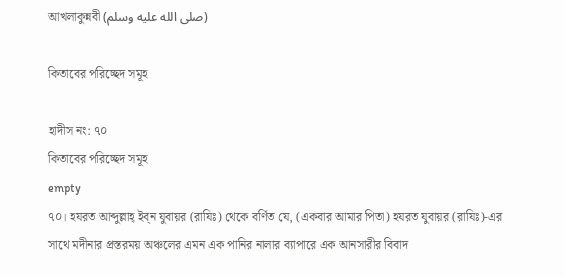আখলাকুন্নবী (صلى الله عليه وسلم)

কিতাবের পরিচ্ছেদ সমূহ

হাদীস নং: ৭০
কিতাবের পরিচ্ছেদ সমূহ
empty
৭০। হযরত আব্দুল্লাহ্ ইব্‌ন যুবায়র (রাযিঃ) থেকে বর্ণিত যে, (একবার আমার পিতা) হযরত যুবায়র (রাযিঃ)-এর সাথে মদীনার প্রস্তরময় অঞ্চলের এমন এক পানির নালার ব্যাপারে এক আনসারীর বিবাদ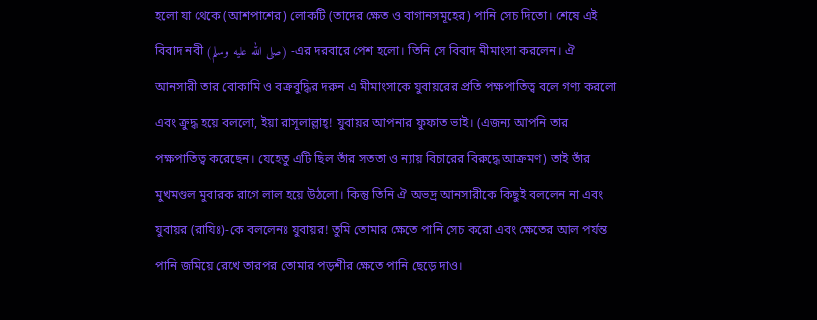হলো যা থেকে (আশপাশের) লোকটি (তাদের ক্ষেত ও বাগানসমূহের) পানি সেচ দিতো। শেষে এই বিবাদ নবী (صلى الله عليه وسلم) -এর দরবারে পেশ হলো। তিনি সে বিবাদ মীমাংসা করলেন। ঐ আনসারী তার বোকামি ও বক্রবুদ্ধির দরুন এ মীমাংসাকে যুবায়রের প্রতি পক্ষপাতিত্ব বলে গণ্য করলো এবং ক্রুদ্ধ হয়ে বললো, ইয়া রাসূলাল্লাহ্! যুবায়র আপনার ফুফাত ভাই। (এজন্য আপনি তার পক্ষপাতিত্ব করেছেন। যেহেতু এটি ছিল তাঁর সততা ও ন্যায় বিচারের বিরুদ্ধে আক্রমণ) তাই তাঁর মুখমণ্ডল মুবারক রাগে লাল হয়ে উঠলো। কিন্তু তিনি ঐ অভদ্র আনসারীকে কিছুই বললেন না এবং যুবায়র (রাযিঃ)-কে বললেনঃ যুবায়র! তুমি তোমার ক্ষেতে পানি সেচ করো এবং ক্ষেতের আল পর্যন্ত পানি জমিয়ে রেখে তারপর তোমার পড়শীর ক্ষেতে পানি ছেড়ে দাও।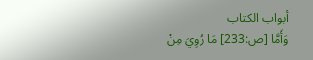أبواب الكتاب
وَأَمَّا [ص:233] مَا رُوِيَ مِنْ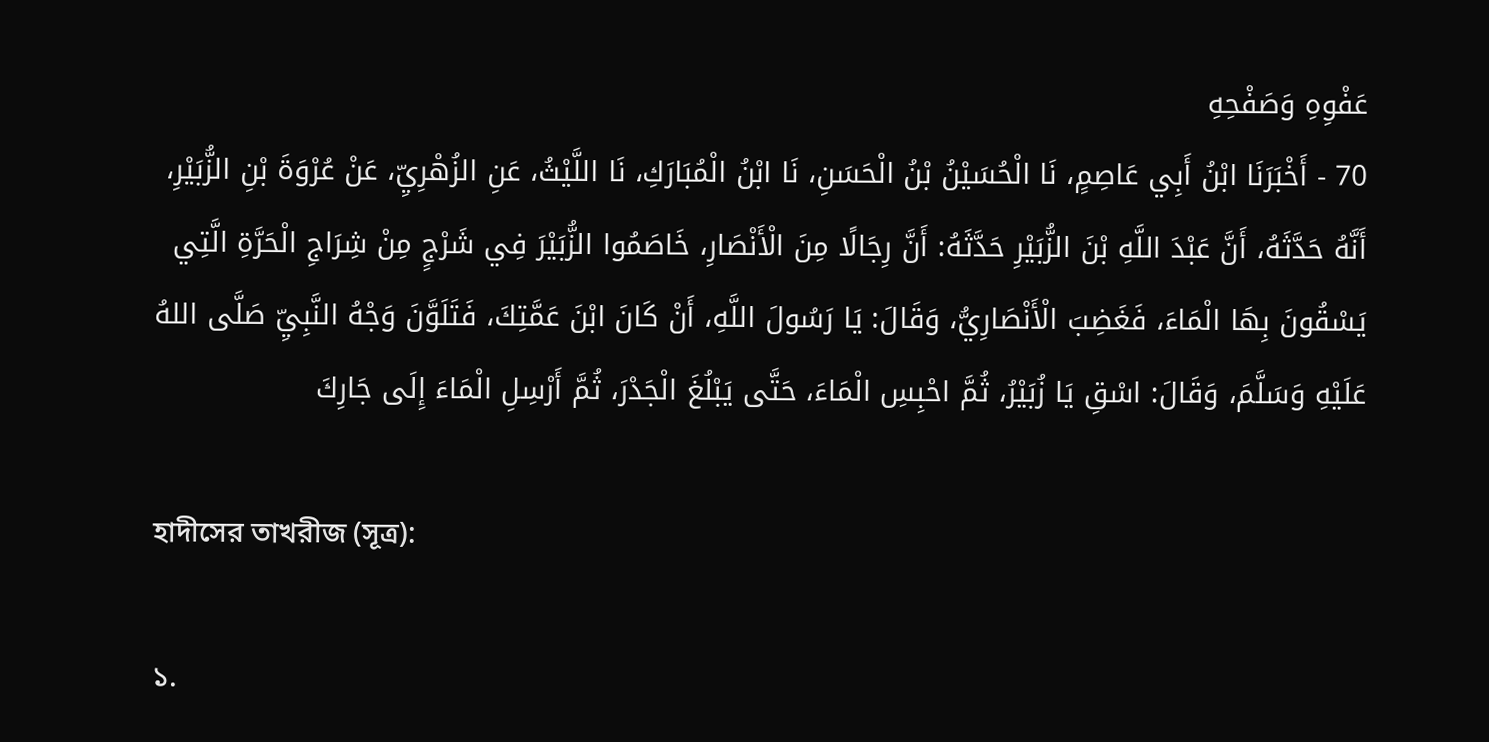عَفْوِهِ وَصَفْحِهِ
70 - أَخْبَرَنَا ابْنُ أَبِي عَاصِمٍ، نَا الْحُسَيْنُ بْنُ الْحَسَنِ، نَا ابْنُ الْمُبَارَكِ، نَا اللَّيْثُ، عَنِ الزُهْرِيِّ، عَنْ عُرْوَةَ بْنِ الزُّبَيْرِ، أَنَّهُ حَدَّثَهُ، أَنَّ عَبْدَ اللَّهِ بْنَ الزُّبَيْرِ حَدَّثَهُ: أَنَّ رِجَالًا مِنَ الْأَنْصَارِ، خَاصَمُوا الزُّبَيْرَ فِي شَرْجٍ مِنْ شِرَاجِ الْحَرَّةِ الَّتِي يَسْقُونَ بِهَا الْمَاءَ، فَغَضِبَ الْأَنْصَارِيُّ، وَقَالَ: يَا رَسُولَ اللَّهِ، أَنْ كَانَ ابْنَ عَمَّتِكَ، فَتَلَوَّنَ وَجْهُ النَّبِيِّ صَلَّى اللهُ عَلَيْهِ وَسَلَّمَ، وَقَالَ: اسْقِ يَا زُبَيْرُ، ثُمَّ احْبِسِ الْمَاءَ، حَتَّى يَبْلُغَ الْجَدْرَ، ثُمَّ أَرْسِلِ الْمَاءَ إِلَى جَارِكَ

হাদীসের তাখরীজ (সূত্র):

১.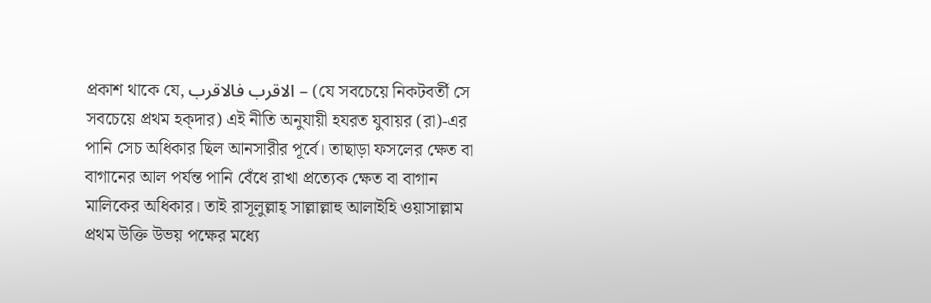প্রকাশ থাকে যে, الاقرب فالاقرب – (যে সবচেয়ে নিকটবর্তী সে সবচেয়ে প্রথম হক্‌দার) এই নীতি অনুযায়ী হযরত যুবায়র (রা)-এর পানি সেচ অধিকার ছিল আনসারীর পূর্বে। তাছাড়া ফসলের ক্ষেত বা বাগানের আল পর্যন্ত পানি বেঁধে রাখা প্রত্যেক ক্ষেত বা বাগান মালিকের অধিকার। তাই রাসূলুল্লাহ্ সাল্লাল্লাহু আলাইহি ওয়াসাল্লাম প্রথম উক্তি উভয় পক্ষের মধ্যে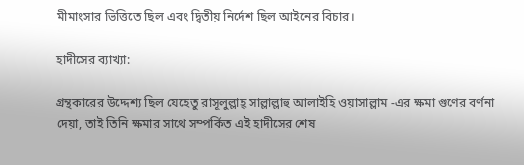মীমাংসার ভিত্তিতে ছিল এবং দ্বিতীয় নির্দেশ ছিল আইনের বিচার।

হাদীসের ব্যাখ্যা:

গ্রন্থকারের উদ্দেশ্য ছিল যেহেতু রাসূলুল্লাহ্ সাল্লাল্লাহু আলাইহি ওয়াসাল্লাম -এর ক্ষমা গুণের বর্ণনা দেয়া, তাই তিনি ক্ষমার সাথে সম্পর্কিত এই হাদীসের শেষ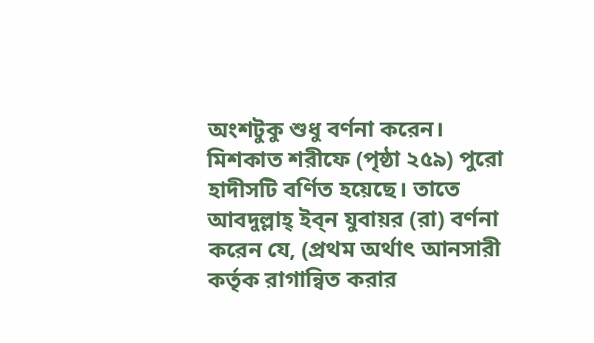অংশটুকু শুধু বর্ণনা করেন। মিশকাত শরীফে (পৃষ্ঠা ২৫৯) পুরো হাদীসটি বর্ণিত হয়েছে। তাতে আবদুল্লাহ্ ইব্‌ন যুবায়র (রা) বর্ণনা করেন যে, (প্রথম অর্থাৎ আনসারী কর্তৃক রাগান্বিত করার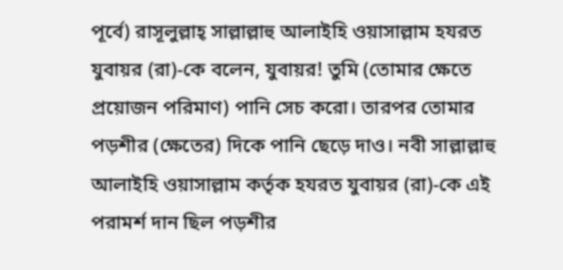পূর্বে) রাসূলুল্লাহ্ সাল্লাল্লাহু আলাইহি ওয়াসাল্লাম হযরত যুবায়র (রা)-কে বলেন, যুবায়র! তুমি (তোমার ক্ষেতে প্রয়োজন পরিমাণ) পানি সেচ করো। তারপর তোমার পড়শীর (ক্ষেতের) দিকে পানি ছেড়ে দাও। নবী সাল্লাল্লাহু আলাইহি ওয়াসাল্লাম কর্তৃক হযরত যুবায়র (রা)-কে এই পরামর্শ দান ছিল পড়শীর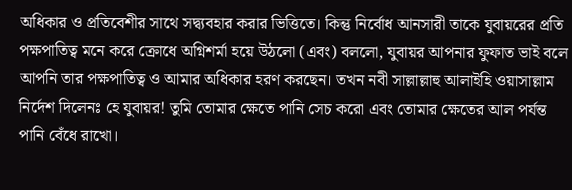অধিকার ও প্রতিবেশীর সাথে সদ্ব্যবহার করার ভিত্তিতে। কিন্তু নির্বোধ আনসারী তাকে যুবায়রের প্রতি পক্ষপাতিত্ব মনে করে ক্রোধে অগ্নিশর্মা হয়ে উঠলো (এবং) বললো, যুবায়র আপনার ফুফাত ভাই বলে আপনি তার পক্ষপাতিত্ব ও আমার অধিকার হরণ করছেন। তখন নবী সাল্লাল্লাহু আলাইহি ওয়াসাল্লাম নির্দেশ দিলেনঃ হে যুবায়র! তুমি তোমার ক্ষেতে পানি সেচ করো এবং তোমার ক্ষেতের আল পর্যন্ত পানি বেঁধে রাখো।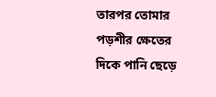তারপর তোমার পড়শীর ক্ষেতের দিকে পানি ছেড়ে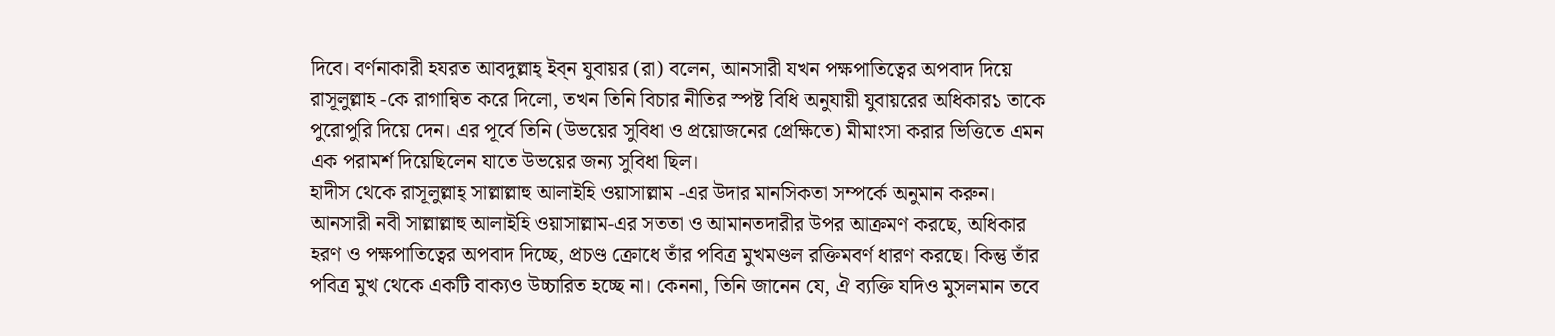দিবে। বর্ণনাকারী হযরত আবদুল্লাহ্ ইব্‌ন যুবায়র (রা) বলেন, আনসারী যখন পক্ষপাতিত্বের অপবাদ দিয়ে রাসূলুল্লাহ -কে রাগান্বিত করে দিলো, তখন তিনি বিচার নীতির স্পষ্ট বিধি অনুযায়ী যুবায়রের অধিকার১ তাকে পুরোপুরি দিয়ে দেন। এর পূর্বে তিনি (উভয়ের সুবিধা ও প্রয়োজনের প্রেক্ষিতে) মীমাংসা করার ভিত্তিতে এমন এক পরামর্শ দিয়েছিলেন যাতে উভয়ের জন্য সুবিধা ছিল।
হাদীস থেকে রাসূলুল্লাহ্ সাল্লাল্লাহু আলাইহি ওয়াসাল্লাম -এর উদার মানসিকতা সম্পর্কে অনুমান করুন। আনসারী নবী সাল্লাল্লাহু আলাইহি ওয়াসাল্লাম-এর সততা ও আমানতদারীর উপর আক্রমণ করছে, অধিকার হরণ ও পক্ষপাতিত্বের অপবাদ দিচ্ছে, প্রচণ্ড ক্রোধে তাঁর পবিত্র মুখমণ্ডল রক্তিমবর্ণ ধারণ করছে। কিন্তু তাঁর পবিত্র মুখ থেকে একটি বাক্যও উচ্চারিত হচ্ছে না। কেননা, তিনি জানেন যে, ঐ ব্যক্তি যদিও মুসলমান তবে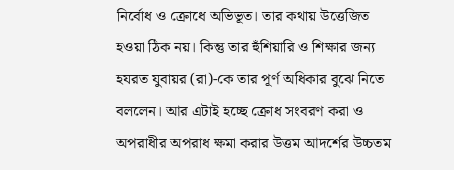নির্বোধ ও ক্রোধে অভিভূত। তার কথায় উত্তেজিত হওয়া ঠিক নয়। কিন্তু তার হুঁশিয়ারি ও শিক্ষার জন্য হযরত যুবায়র (রা)-কে তার পূর্ণ অধিকার বুঝে নিতে বললেন। আর এটাই হচ্ছে ক্রোধ সংবরণ করা ও অপরাধীর অপরাধ ক্ষমা করার উত্তম আদর্শের উচ্চতম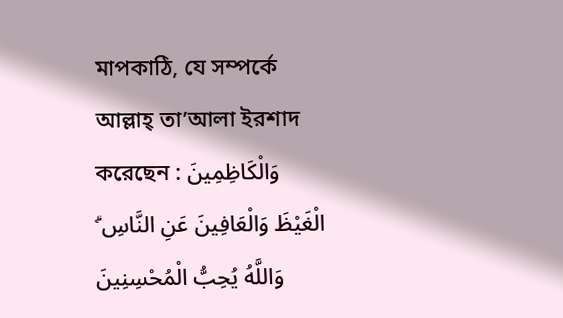মাপকাঠি, যে সম্পর্কে আল্লাহ্ তা’আলা ইরশাদ করেছেন : وَالْكَاظِمِينَ الْغَيْظَ وَالْعَافِينَ عَنِ النَّاسِ ۗ وَاللَّهُ يُحِبُّ الْمُحْسِنِينَ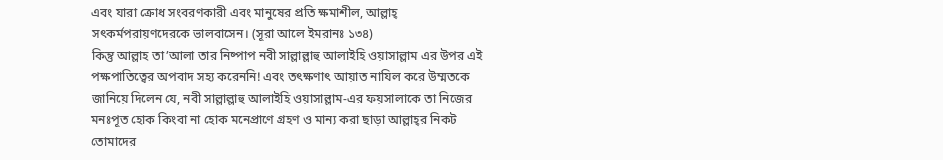এবং যারা ক্রোধ সংবরণকারী এবং মানুষের প্রতি ক্ষমাশীল, আল্লাহ্ সৎকর্মপরায়ণদেরকে ভালবাসেন। (সূরা আলে ইমরানঃ ১৩৪)
কিন্তু আল্লাহ তা’আলা তার নিষ্পাপ নবী সাল্লাল্লাহু আলাইহি ওয়াসাল্লাম এর উপর এই পক্ষপাতিত্বের অপবাদ সহ্য করেননি! এবং তৎক্ষণাৎ আয়াত নাযিল করে উম্মতকে জানিয়ে দিলেন যে, নবী সাল্লাল্লাহু আলাইহি ওয়াসাল্লাম-এর ফয়সালাকে তা নিজের মনঃপূত হোক কিংবা না হোক মনেপ্রাণে গ্রহণ ও মান্য করা ছাড়া আল্লাহ্‌র নিকট তোমাদের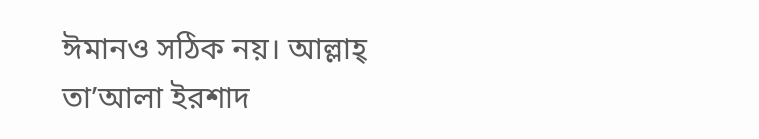ঈমানও সঠিক নয়। আল্লাহ্ তা’আলা ইরশাদ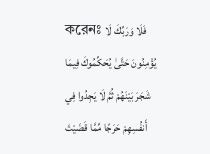করেনঃ فَلَا وَرَبِّكَ لَا يُؤْمِنُونَ حَتَّىٰ يُحَكِّمُوكَ فِيمَا شَجَرَ بَيْنَهُمْ ثُمَّ لَا يَجِدُوا فِي أَنفُسِهِمْ حَرَجًا مِّمَّا قَضَيْتَ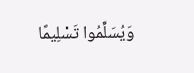وَيُسَلِّمُوا تَسْلِيمًا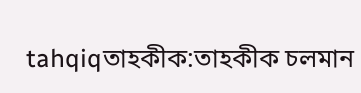tahqiqতাহকীক:তাহকীক চলমান